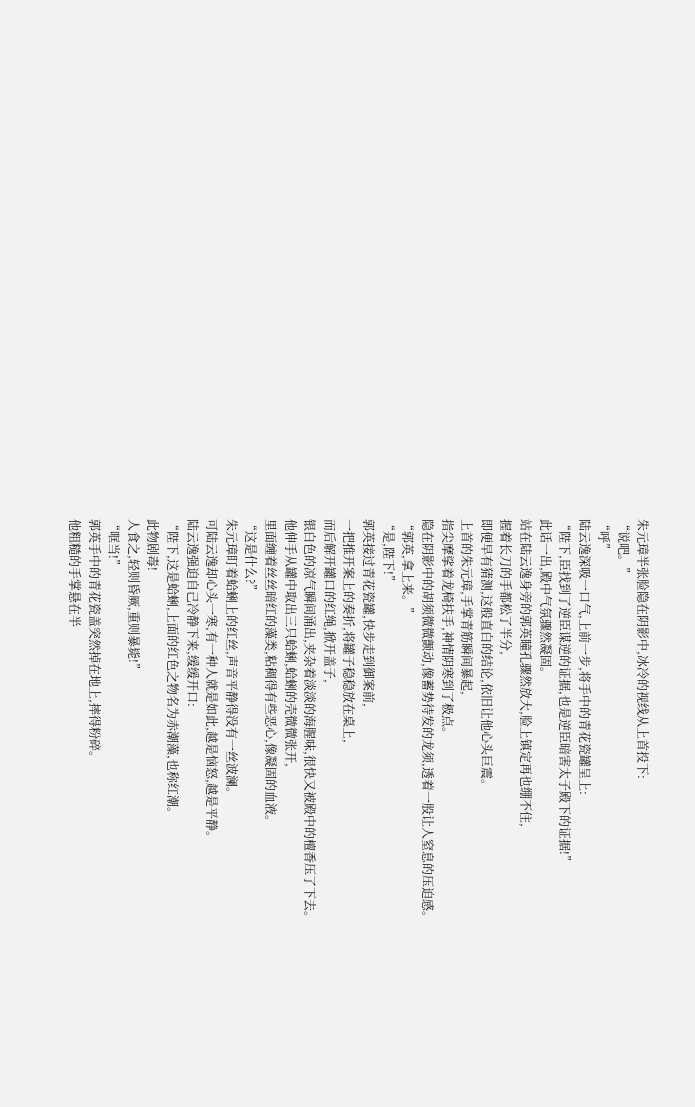朱元璋半张脸隐在阴影中,冰冷的视线从上首投下:
“说吧。”
“呼”
陆云逸深吸一口气,上前一步,将手中的青花瓷罐呈上:
“陛下,臣找到了逆臣谋逆的证据,也是逆臣暗害太子殿下的证据!”
此话一出,殿中气氛骤然凝固。
站在陆云逸身旁的郭英瞳孔骤然放大,脸上镇定再也绷不住,
握着长刀的手都松了半分,
即便早有猜测,这般直白的结论,依旧让他心头巨震。
上首的朱元璋,手掌青筋瞬间暴起,
指尖摩挲着龙椅扶手,神情阴寒到了极点。
隐在阴影中的胡须微微颤动,像蓄势待发的龙须,透着一股让人窒息的压迫感。
“郭英,拿上来。”
“是,陛下!”
郭英接过青花瓷罐,快步走到御案前,
一把推开案上的奏折,将罐子稳稳放在桌上,
而后解开罐口的红绳,掀开盖子,
银白色的凉气瞬间涌出,夹杂着淡淡的海腥味,很快又被殿中的檀香压了下去。
他伸手从罐中取出三只蛤蜊,蛤蜊的壳微微张开,
里面缠着丝丝暗红的藻类,粘稠得有些恶心,像凝固的血液。
“这是什么?”
朱元璋盯着蛤蜊上的红丝,声音平静得没有一丝波澜。
可陆云逸却心头一寒,有一种人就是如此,越是恼怒,越是平静。
陆云逸强迫自己冷静下来,缓缓开口:
“陛下,这是蛤蜊,上面的红色之物名为赤潮藻,也称红潮。
此物剧毒!
人食之,轻则昏厥,重则暴毙!”
“哐当!”
郭英手中的青花瓷盖突然掉在地上,摔得粉碎。
他粗糙的手掌悬在半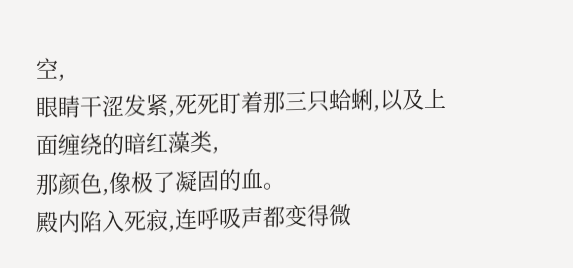空,
眼睛干涩发紧,死死盯着那三只蛤蜊,以及上面缠绕的暗红藻类,
那颜色,像极了凝固的血。
殿内陷入死寂,连呼吸声都变得微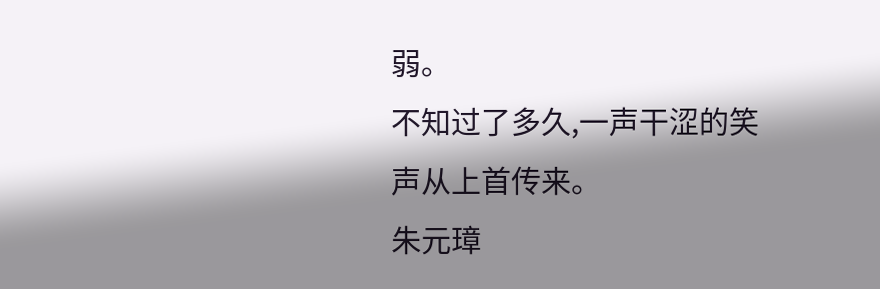弱。
不知过了多久,一声干涩的笑声从上首传来。
朱元璋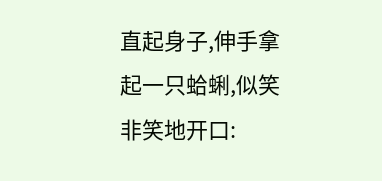直起身子,伸手拿起一只蛤蜊,似笑非笑地开口: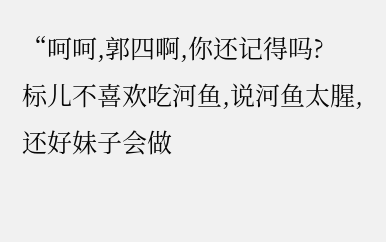“呵呵,郭四啊,你还记得吗?
标儿不喜欢吃河鱼,说河鱼太腥,还好妹子会做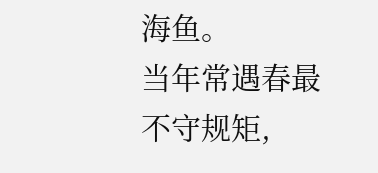海鱼。
当年常遇春最不守规矩,